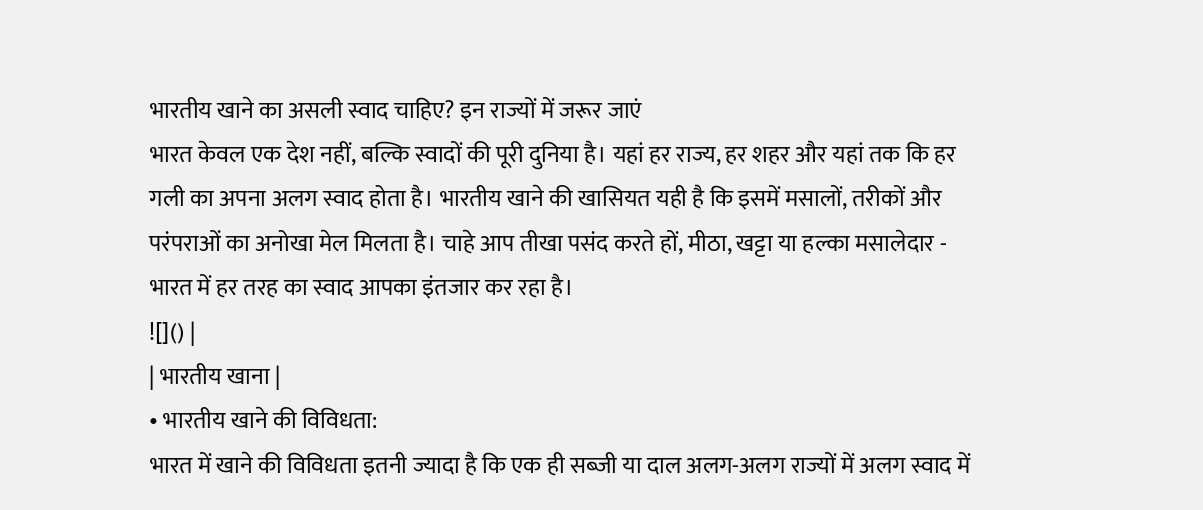भारतीय खाने का असली स्वाद चाहिए? इन राज्यों में जरूर जाएं
भारत केवल एक देश नहीं, बल्कि स्वादों की पूरी दुनिया है। यहां हर राज्य, हर शहर और यहां तक कि हर गली का अपना अलग स्वाद होता है। भारतीय खाने की खासियत यही है कि इसमें मसालों, तरीकों और परंपराओं का अनोखा मेल मिलता है। चाहे आप तीखा पसंद करते हों, मीठा, खट्टा या हल्का मसालेदार - भारत में हर तरह का स्वाद आपका इंतजार कर रहा है।
![]() |
| भारतीय खाना |
• भारतीय खाने की विविधता:
भारत में खाने की विविधता इतनी ज्यादा है कि एक ही सब्जी या दाल अलग-अलग राज्यों में अलग स्वाद में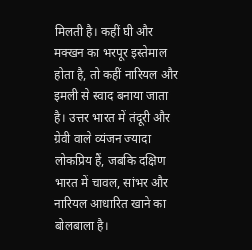मिलती है। कहीं घी और मक्खन का भरपूर इस्तेमाल होता है, तो कहीं नारियल और इमली से स्वाद बनाया जाता है। उत्तर भारत में तंदूरी और ग्रेवी वाले व्यंजन ज्यादा लोकप्रिय हैं, जबकि दक्षिण भारत में चावल, सांभर और नारियल आधारित खाने का बोलबाला है।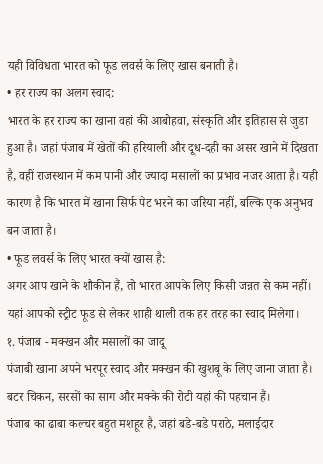यही विविधता भारत को फूड लवर्स के लिए खास बनाती है।
• हर राज्य का अलग स्वाद:
भारत के हर राज्य का खाना वहां की आबोहवा, संस्कृति और इतिहास से जुडा हुआ है। जहां पंजाब में खेतों की हरियाली और दूध-दही का असर खाने में दिखता है, वहीं राजस्थान में कम पानी और ज्यादा मसालों का प्रभाव नजर आता है। यही कारण है कि भारत में खाना सिर्फ पेट भरने का जरिया नहीं, बल्कि एक अनुभव बन जाता है।
• फूड लवर्स के लिए भारत क्यों खास है:
अगर आप खाने के शौकीन हैं, तो भारत आपके लिए किसी जन्नत से कम नहीं। यहां आपको स्ट्रीट फूड से लेकर शाही थाली तक हर तरह का स्वाद मिलेगा।
१. पंजाब - मक्खन और मसालों का जादू
पंजाबी खाना अपने भरपूर स्वाद और मक्खन की खुशबू के लिए जाना जाता है। बटर चिकन, सरसों का साग और मक्के की रोटी यहां की पहचान हैं।
पंजाब का ढाबा कल्चर बहुत मशहूर है, जहां बडे-बडे पराठे, मलाईदार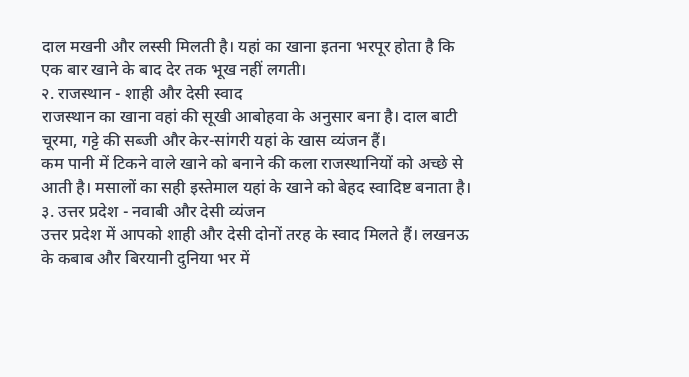दाल मखनी और लस्सी मिलती है। यहां का खाना इतना भरपूर होता है कि एक बार खाने के बाद देर तक भूख नहीं लगती।
२. राजस्थान - शाही और देसी स्वाद
राजस्थान का खाना वहां की सूखी आबोहवा के अनुसार बना है। दाल बाटी चूरमा, गट्टे की सब्जी और केर-सांगरी यहां के खास व्यंजन हैं।
कम पानी में टिकने वाले खाने को बनाने की कला राजस्थानियों को अच्छे से आती है। मसालों का सही इस्तेमाल यहां के खाने को बेहद स्वादिष्ट बनाता है।
३. उत्तर प्रदेश - नवाबी और देसी व्यंजन
उत्तर प्रदेश में आपको शाही और देसी दोनों तरह के स्वाद मिलते हैं। लखनऊ के कबाब और बिरयानी दुनिया भर में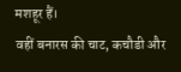मशहूर हैं।
वहीं बनारस की चाट, कचौडी और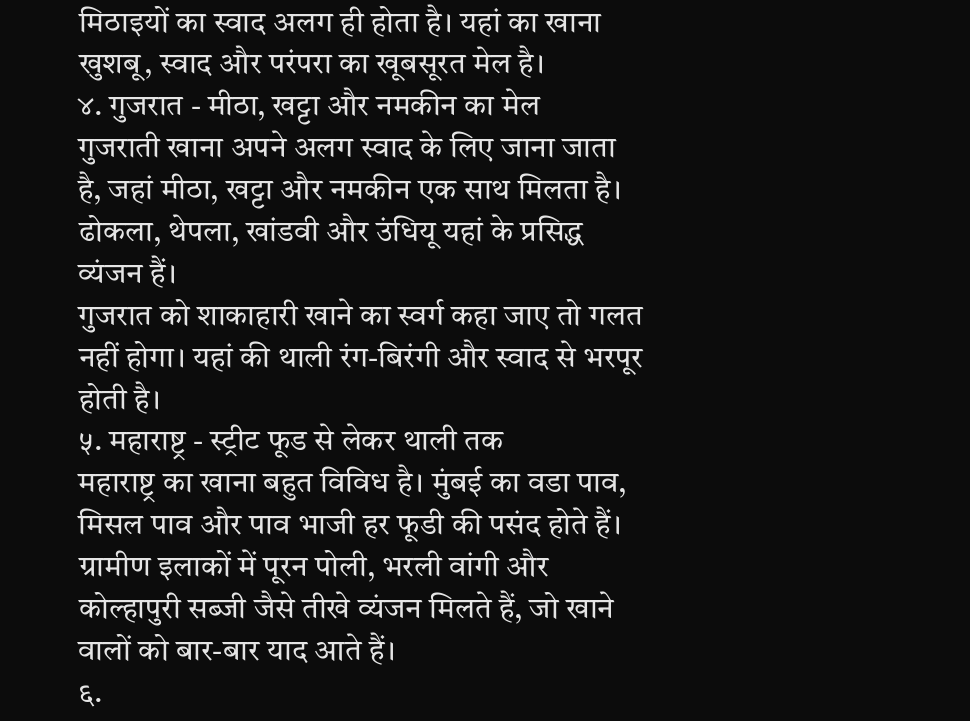मिठाइयों का स्वाद अलग ही होता है। यहां का खाना खुशबू, स्वाद और परंपरा का खूबसूरत मेल है।
४. गुजरात - मीठा, खट्टा और नमकीन का मेल
गुजराती खाना अपने अलग स्वाद के लिए जाना जाता है, जहां मीठा, खट्टा और नमकीन एक साथ मिलता है। ढोकला, थेपला, खांडवी और उंधियू यहां के प्रसिद्ध व्यंजन हैं।
गुजरात को शाकाहारी खाने का स्वर्ग कहा जाए तो गलत नहीं होगा। यहां की थाली रंग-बिरंगी और स्वाद से भरपूर होती है।
५. महाराष्ट्र - स्ट्रीट फूड से लेकर थाली तक
महाराष्ट्र का खाना बहुत विविध है। मुंबई का वडा पाव, मिसल पाव और पाव भाजी हर फूडी की पसंद होते हैं।
ग्रामीण इलाकों में पूरन पोली, भरली वांगी और कोल्हापुरी सब्जी जैसे तीखे व्यंजन मिलते हैं, जो खाने वालों को बार-बार याद आते हैं।
६.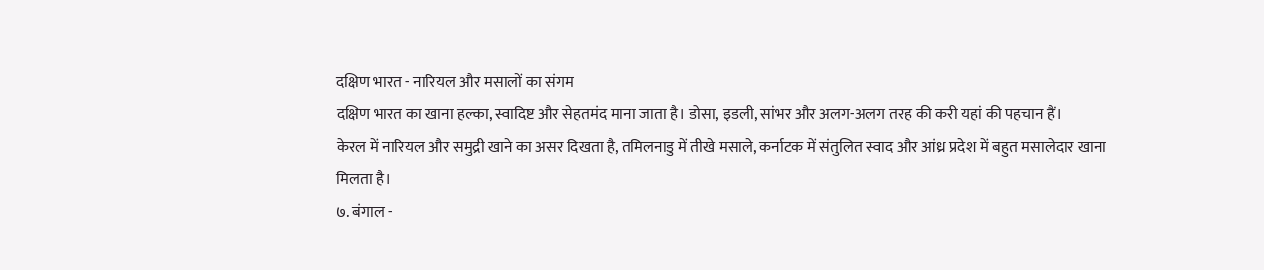दक्षिण भारत - नारियल और मसालों का संगम
दक्षिण भारत का खाना हल्का, स्वादिष्ट और सेहतमंद माना जाता है। डोसा, इडली, सांभर और अलग-अलग तरह की करी यहां की पहचान हैं।
केरल में नारियल और समुद्री खाने का असर दिखता है, तमिलनाडु में तीखे मसाले, कर्नाटक में संतुलित स्वाद और आंध्र प्रदेश में बहुत मसालेदार खाना मिलता है।
७. बंगाल -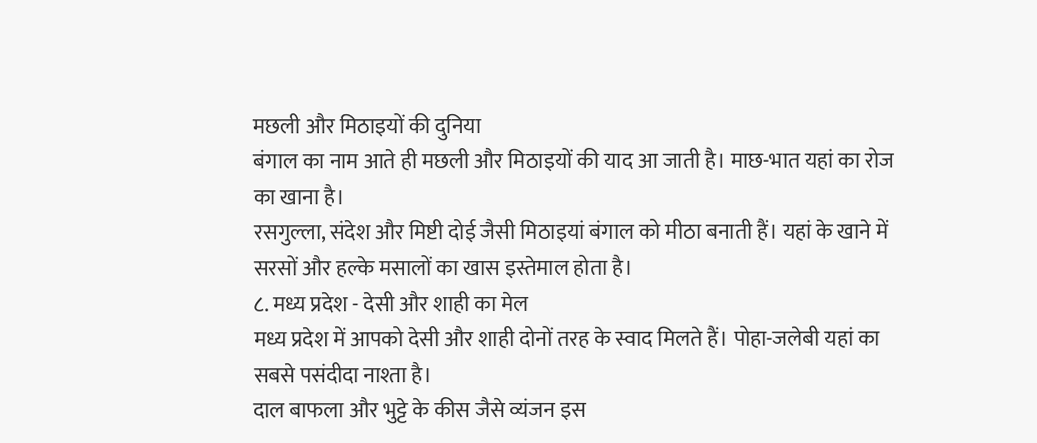मछली और मिठाइयों की दुनिया
बंगाल का नाम आते ही मछली और मिठाइयों की याद आ जाती है। माछ-भात यहां का रोज का खाना है।
रसगुल्ला, संदेश और मिष्टी दोई जैसी मिठाइयां बंगाल को मीठा बनाती हैं। यहां के खाने में सरसों और हल्के मसालों का खास इस्तेमाल होता है।
८. मध्य प्रदेश - देसी और शाही का मेल
मध्य प्रदेश में आपको देसी और शाही दोनों तरह के स्वाद मिलते हैं। पोहा-जलेबी यहां का सबसे पसंदीदा नाश्ता है।
दाल बाफला और भुट्टे के कीस जैसे व्यंजन इस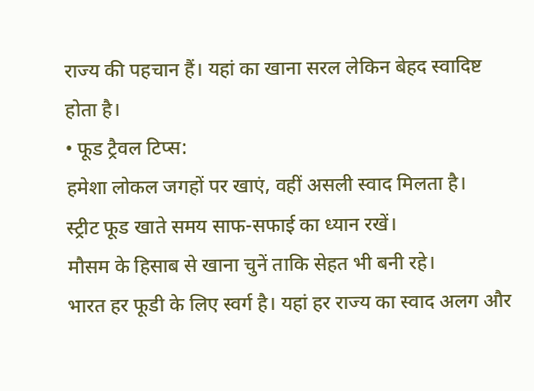राज्य की पहचान हैं। यहां का खाना सरल लेकिन बेहद स्वादिष्ट होता है।
• फूड ट्रैवल टिप्स:
हमेशा लोकल जगहों पर खाएं, वहीं असली स्वाद मिलता है।
स्ट्रीट फूड खाते समय साफ-सफाई का ध्यान रखें।
मौसम के हिसाब से खाना चुनें ताकि सेहत भी बनी रहे।
भारत हर फूडी के लिए स्वर्ग है। यहां हर राज्य का स्वाद अलग और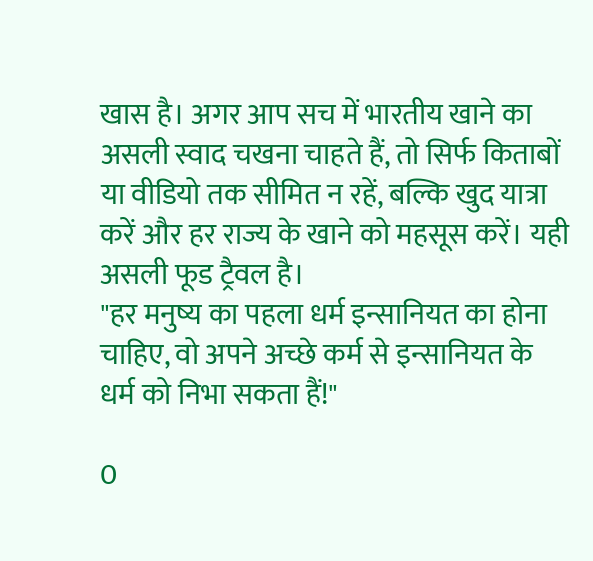खास है। अगर आप सच में भारतीय खाने का असली स्वाद चखना चाहते हैं, तो सिर्फ किताबों या वीडियो तक सीमित न रहें, बल्कि खुद यात्रा करें और हर राज्य के खाने को महसूस करें। यही असली फूड ट्रैवल है।
"हर मनुष्य का पहला धर्म इन्सानियत का होना चाहिए, वो अपने अच्छे कर्म से इन्सानियत के धर्म को निभा सकता हैं!"

0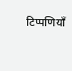टिप्पणियाँ